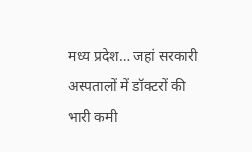मध्य प्रदेश… जहां सरकारी अस्पतालों में डॉक्टरों की भारी कमी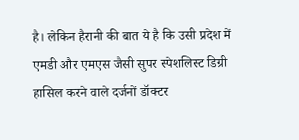है। लेकिन हैरानी की बात ये है कि उसी प्रदेश में एमडी और एमएस जैसी सुपर स्पेशलिस्ट डिग्री हासिल करने वाले दर्जनों डॉक्टर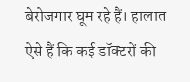बेरोजगार घूम रहे हैं। हालात ऐसे हैं कि कई डॉक्टरों की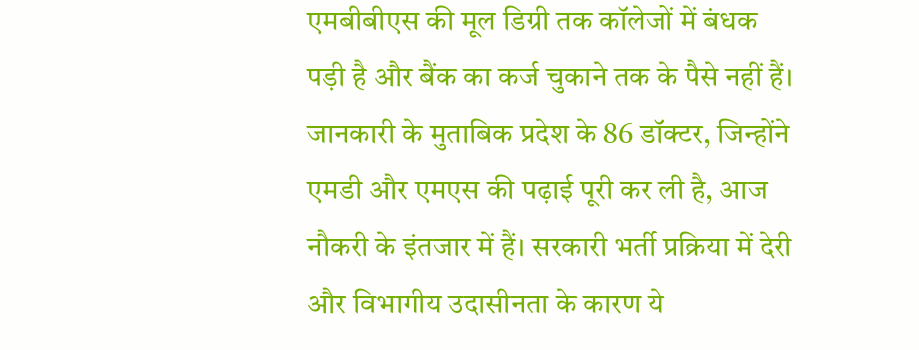एमबीबीएस की मूल डिग्री तक कॉलेजों में बंधक पड़ी है और बैंक का कर्ज चुकाने तक के पैसे नहीं हैं।
जानकारी के मुताबिक प्रदेश के 86 डॉक्टर, जिन्होंने एमडी और एमएस की पढ़ाई पूरी कर ली है, आज नौकरी के इंतजार में हैं। सरकारी भर्ती प्रक्रिया में देरी और विभागीय उदासीनता के कारण ये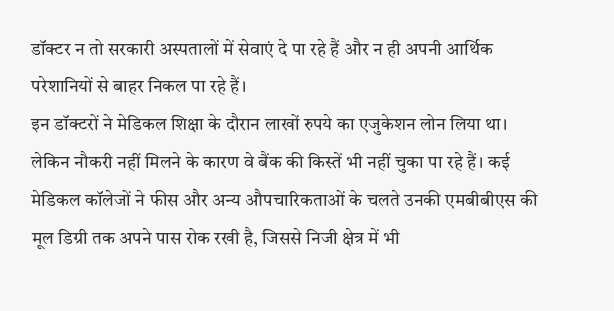डॉक्टर न तो सरकारी अस्पतालों में सेवाएं दे पा रहे हैं और न ही अपनी आर्थिक परेशानियों से बाहर निकल पा रहे हैं।
इन डॉक्टरों ने मेडिकल शिक्षा के दौरान लाखों रुपये का एजुकेशन लोन लिया था। लेकिन नौकरी नहीं मिलने के कारण वे बैंक की किस्तें भी नहीं चुका पा रहे हैं। कई मेडिकल कॉलेजों ने फीस और अन्य औपचारिकताओं के चलते उनकी एमबीबीएस की मूल डिग्री तक अपने पास रोक रखी है, जिससे निजी क्षेत्र में भी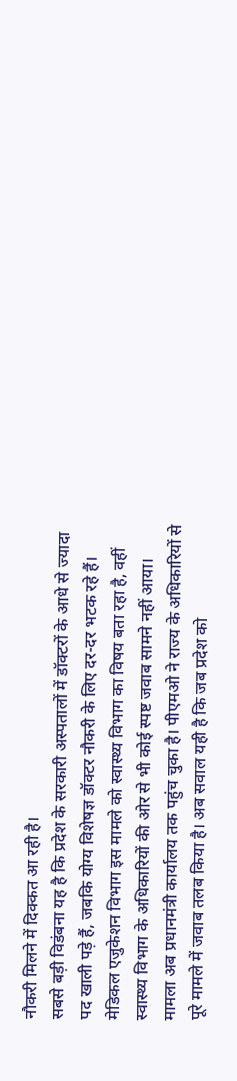नौकरी मिलने में दिक्कत आ रही है।
सबसे बड़ी विडंबना यह है कि प्रदेश के सरकारी अस्पतालों में डॉक्टरों के आधे से ज्यादा पद खाली पड़े हैं, जबकि योग्य विशेषज्ञ डॉक्टर नौकरी के लिए दर-दर भटक रहे हैं। मेडिकल एजुकेशन विभाग इस मामले को स्वास्थ्य विभाग का विषय बता रहा है, वहीं स्वास्थ्य विभाग के अधिकारियों की ओर से भी कोई स्पष्ट जवाब सामने नहीं आया।
मामला अब प्रधानमंत्री कार्यालय तक पहुंच चुका है। पीएमओ ने राज्य के अधिकारियों से पूरे मामले में जवाब तलब किया है। अब सवाल यही है कि जब प्रदेश को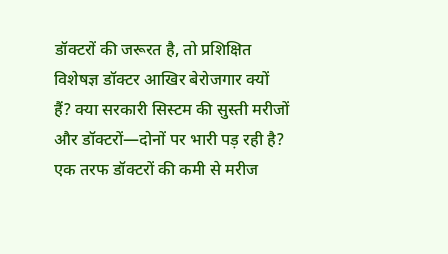डॉक्टरों की जरूरत है, तो प्रशिक्षित विशेषज्ञ डॉक्टर आखिर बेरोजगार क्यों हैं? क्या सरकारी सिस्टम की सुस्ती मरीजों और डॉक्टरों—दोनों पर भारी पड़ रही है?
एक तरफ डॉक्टरों की कमी से मरीज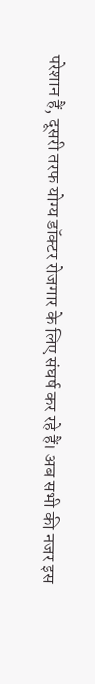परेशान हैं, दूसरी तरफ योग्य डॉक्टर रोजगार के लिए संघर्ष कर रहे हैं। अब सभी की नजर इस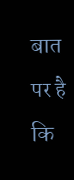बात पर है कि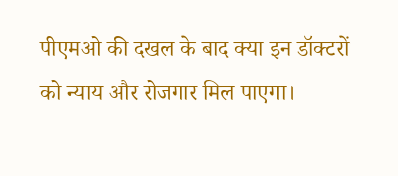पीएमओ की दखल के बाद क्या इन डॉक्टरों को न्याय और रोजगार मिल पाएगा।